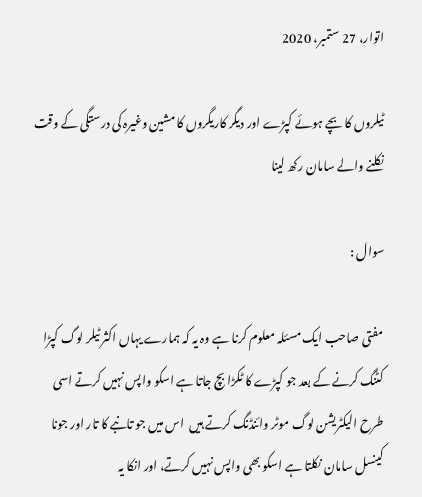اتوار، 27 ستمبر، 2020

ٹیلروں کا بچے ہوئے کپڑے اور دیگر کاریگروں کا مشین وغیرہ کی درستگی کے وقت نکلنے والے سامان رکھ لینا

سوال :

مفتی صاحب ایک مسئلہ معلوم کرنا ہے وہ یہ کہ ہمارے یہاں اکثر ٹیلر لوگ کپڑا کٹنگ کرنے کے بعد جو کپڑے کا ٹکڑا بچ جاتا ہے اسکو واپس نہیں کرتے اسی طرح الیکٹریشن لوگ موٹر وائنڈنگ کرتے ہیں  اس میں جو تانبے کا تار اور جونا کینسل سامان نکلتا ہے اسکو بھی واپس نہیں کرتے، اور انکا یہ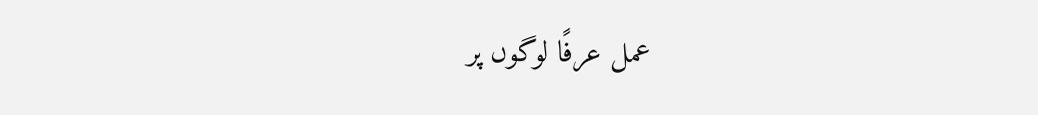عمل عرفًا لوگوں پر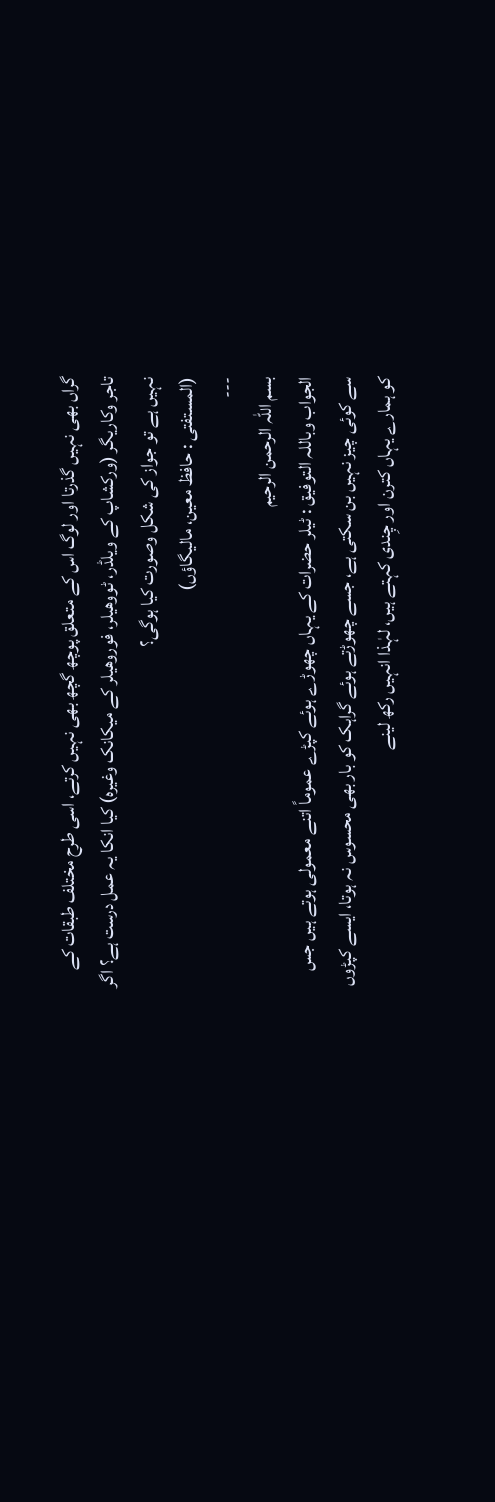گراں بھی نہیں گذرتا اور لوگ اس کے متعلق پوچھ گچھ بھی نہیں کرتے، اسی طرح مختلف طبقات کے تاجر وکاریگر (ورکشاپ کے ویلڈر، ٹووھیلر، فوروھیلر کے میکانک وغیرہ) کیا انکا یہ عمل درست ہے؟ اگر نہیں ہے تو جواز کی شکل وصورت کیا ہوگی؟
(المستفتی : حافظ معین، مالیگاؤں)
---
بسم اللہ الرحمن الرحیم
الجواب وباللہ التوفيق : ٹیلر حضرات کے یہاں چھوڑے ہوئے کپڑے عموماً اتنے معمولی ہوتے ہیں جس سے کوئی چیز نہیں بن سکتی ہے، جسے چھوڑتے ہوئے گراہک کو بار بھی محسوس نہ ہوتا، ایسے کپڑوں کو ہمارے یہاں کترن اور چِندی کہتے ہیں، لہٰذا انہیں رکھ لینے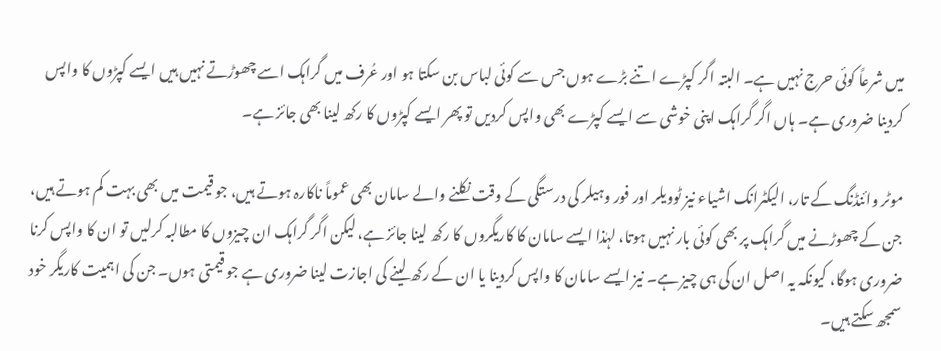میں شرعاً کوئی حرج نہیں ہے۔ البتہ اگر کپڑے اتنے بڑے ہوں جس سے کوئی لباس بن سکتا ہو اور عُرف میں گراہک اسے چھوڑتے نہیں ہیں ایسے کپڑوں کا واپس کردینا ضروری ہے۔ ہاں اگر گراہک اپنی خوشی سے ایسے کپڑے بھی واپس کردیں تو پھر ایسے کپڑوں کا رکھ لینا بھی جائز ہے۔

موٹر وائنڈنگ کے تار، الیکٹرانک اشیاء نیز ٹوویلر اور فور وہیلر کی درستگی کے وقت نکلنے والے سامان بھی عموماً ناکارہ ہوتے ہیں، جو قیمت میں بھی بہت کم ہوتے ہیں، جن کے چھوڑنے میں گراہک پر بھی کوئی بار نہیں ہوتا، لہٰذا ایسے سامان کا کاریگروں کا رکھ لینا جائز ہے، لیکن اگر گراہک ان چیزوں کا مطالبہ کرلیں تو ان کا واپس کرنا ضروری ہوگا، کیونکہ یہ اصل ان کی ہی چیز ہے۔ نیز ایسے سامان کا واپس کردینا یا ان کے رکھ لینے کی اجازت لینا ضروری ہے جو قیمتی ہوں۔ جن کی اہمیت کاریگر خود سمجھ سکتے ہیں۔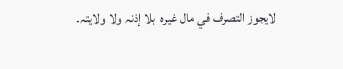لایجوز التصرف في مال غیرہ  بلا إذنہ ولا ولایتہ۔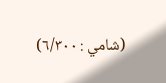(شامي : ٦/۳۰۰)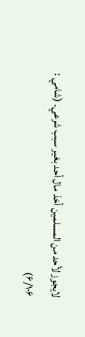لایجوز لأحد من المسلمین أخذ مال أحد بغیر سبب شرعي۔ (شامي : ۶/۱۰۶)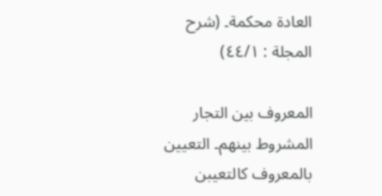العادة محكمة۔ (شرح المجلة : ٤٤/١)

المعروف بين التجار المشروط بينهم۔ التعيين بالمعروف كالتعيبن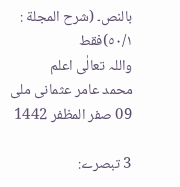بالنص۔ (شرح المجلة : ٥٠/١)فقط
واللہ تعالٰی اعلم
محمد عامر عثمانی ملی
09 صفر المظفر 1442

3 تبصرے: